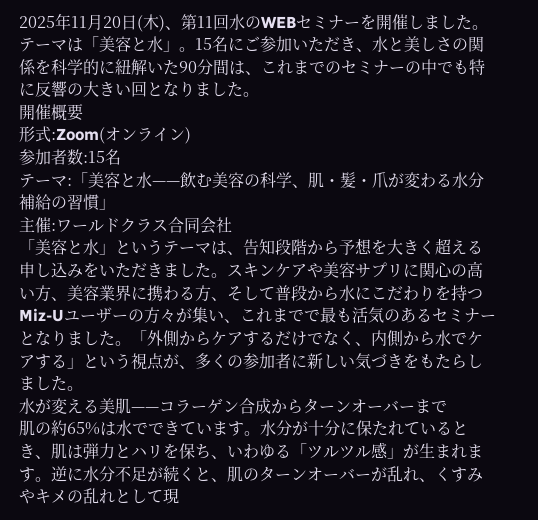2025年11月20日(木)、第11回水のWEBセミナーを開催しました。テーマは「美容と水」。15名にご参加いただき、水と美しさの関係を科学的に紐解いた90分間は、これまでのセミナーの中でも特に反響の大きい回となりました。
開催概要
形式:Zoom(オンライン)
参加者数:15名
テーマ:「美容と水——飲む美容の科学、肌・髪・爪が変わる水分補給の習慣」
主催:ワールドクラス合同会社
「美容と水」というテーマは、告知段階から予想を大きく超える申し込みをいただきました。スキンケアや美容サプリに関心の高い方、美容業界に携わる方、そして普段から水にこだわりを持つMiz-Uユーザーの方々が集い、これまでで最も活気のあるセミナーとなりました。「外側からケアするだけでなく、内側から水でケアする」という視点が、多くの参加者に新しい気づきをもたらしました。
水が変える美肌——コラーゲン合成からターンオーバーまで
肌の約65%は水でできています。水分が十分に保たれているとき、肌は弾力とハリを保ち、いわゆる「ツルツル感」が生まれます。逆に水分不足が続くと、肌のターンオーバーが乱れ、くすみやキメの乱れとして現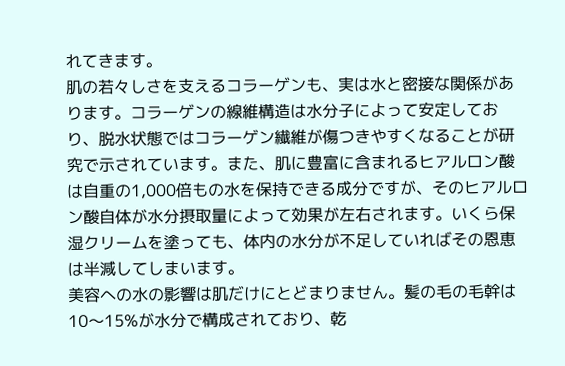れてきます。
肌の若々しさを支えるコラーゲンも、実は水と密接な関係があります。コラーゲンの線維構造は水分子によって安定しており、脱水状態ではコラーゲン繊維が傷つきやすくなることが研究で示されています。また、肌に豊富に含まれるヒアルロン酸は自重の1,000倍もの水を保持できる成分ですが、そのヒアルロン酸自体が水分摂取量によって効果が左右されます。いくら保湿クリームを塗っても、体内の水分が不足していればその恩恵は半減してしまいます。
美容への水の影響は肌だけにとどまりません。髪の毛の毛幹は10〜15%が水分で構成されており、乾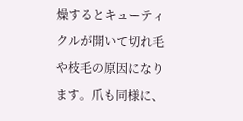燥するとキューティクルが開いて切れ毛や枝毛の原因になります。爪も同様に、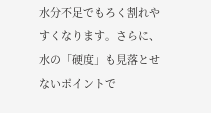水分不足でもろく割れやすくなります。さらに、水の「硬度」も見落とせないポイントで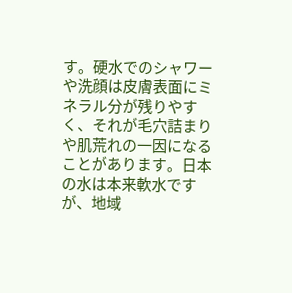す。硬水でのシャワーや洗顔は皮膚表面にミネラル分が残りやすく、それが毛穴詰まりや肌荒れの一因になることがあります。日本の水は本来軟水ですが、地域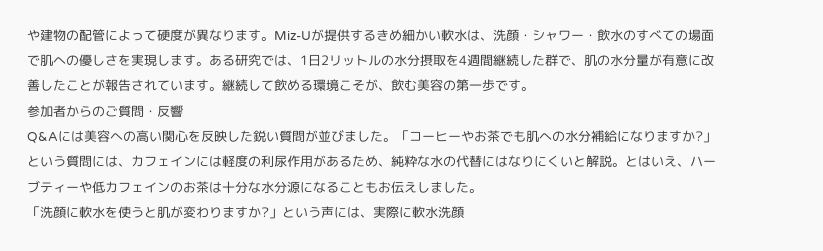や建物の配管によって硬度が異なります。Miz-Uが提供するきめ細かい軟水は、洗顔・シャワー・飲水のすべての場面で肌への優しさを実現します。ある研究では、1日2リットルの水分摂取を4週間継続した群で、肌の水分量が有意に改善したことが報告されています。継続して飲める環境こそが、飲む美容の第一歩です。
参加者からのご質問・反響
Q&Aには美容への高い関心を反映した鋭い質問が並びました。「コーヒーやお茶でも肌への水分補給になりますか?」という質問には、カフェインには軽度の利尿作用があるため、純粋な水の代替にはなりにくいと解説。とはいえ、ハーブティーや低カフェインのお茶は十分な水分源になることもお伝えしました。
「洗顔に軟水を使うと肌が変わりますか?」という声には、実際に軟水洗顔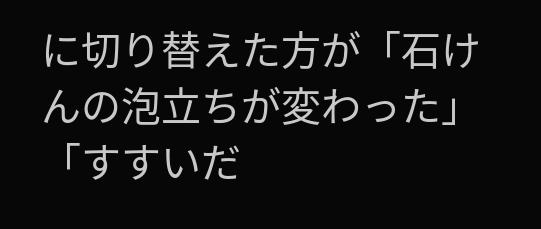に切り替えた方が「石けんの泡立ちが変わった」「すすいだ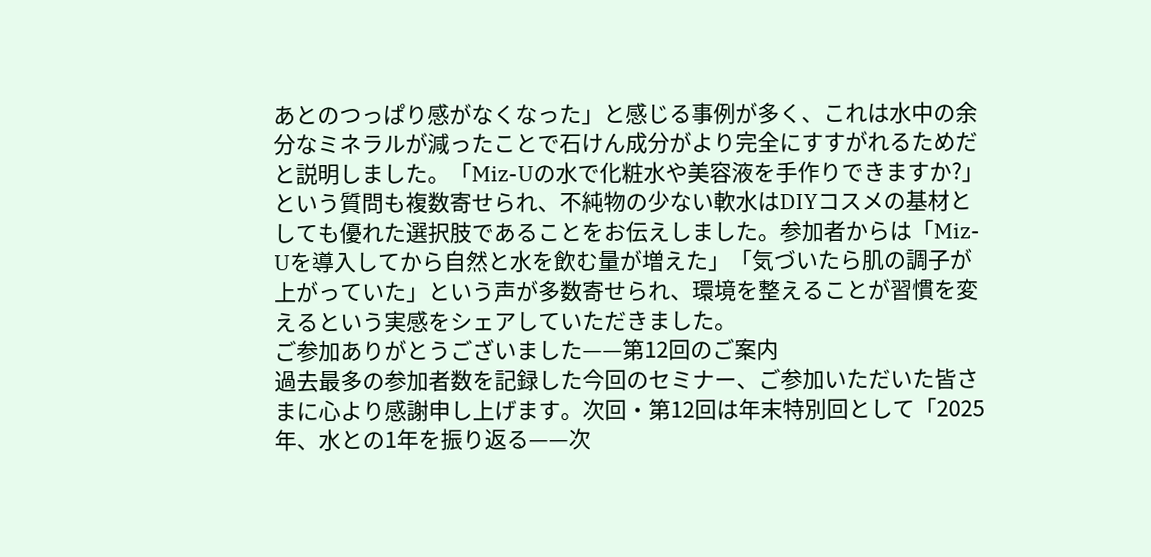あとのつっぱり感がなくなった」と感じる事例が多く、これは水中の余分なミネラルが減ったことで石けん成分がより完全にすすがれるためだと説明しました。「Miz-Uの水で化粧水や美容液を手作りできますか?」という質問も複数寄せられ、不純物の少ない軟水はDIYコスメの基材としても優れた選択肢であることをお伝えしました。参加者からは「Miz-Uを導入してから自然と水を飲む量が増えた」「気づいたら肌の調子が上がっていた」という声が多数寄せられ、環境を整えることが習慣を変えるという実感をシェアしていただきました。
ご参加ありがとうございました——第12回のご案内
過去最多の参加者数を記録した今回のセミナー、ご参加いただいた皆さまに心より感謝申し上げます。次回・第12回は年末特別回として「2025年、水との1年を振り返る——次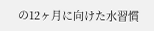の12ヶ月に向けた水習慣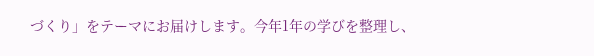づくり」をテーマにお届けします。今年1年の学びを整理し、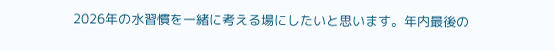2026年の水習慣を一緒に考える場にしたいと思います。年内最後の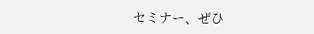セミナー、ぜひ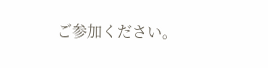ご参加ください。